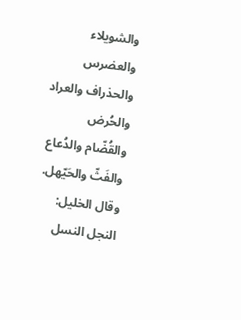والشويلاء والعضرس والحذراف والعراد والحُرض والقُضّام والدُعاع والفَثّ والحَيّهل.
وقال الخليل: النجل النسل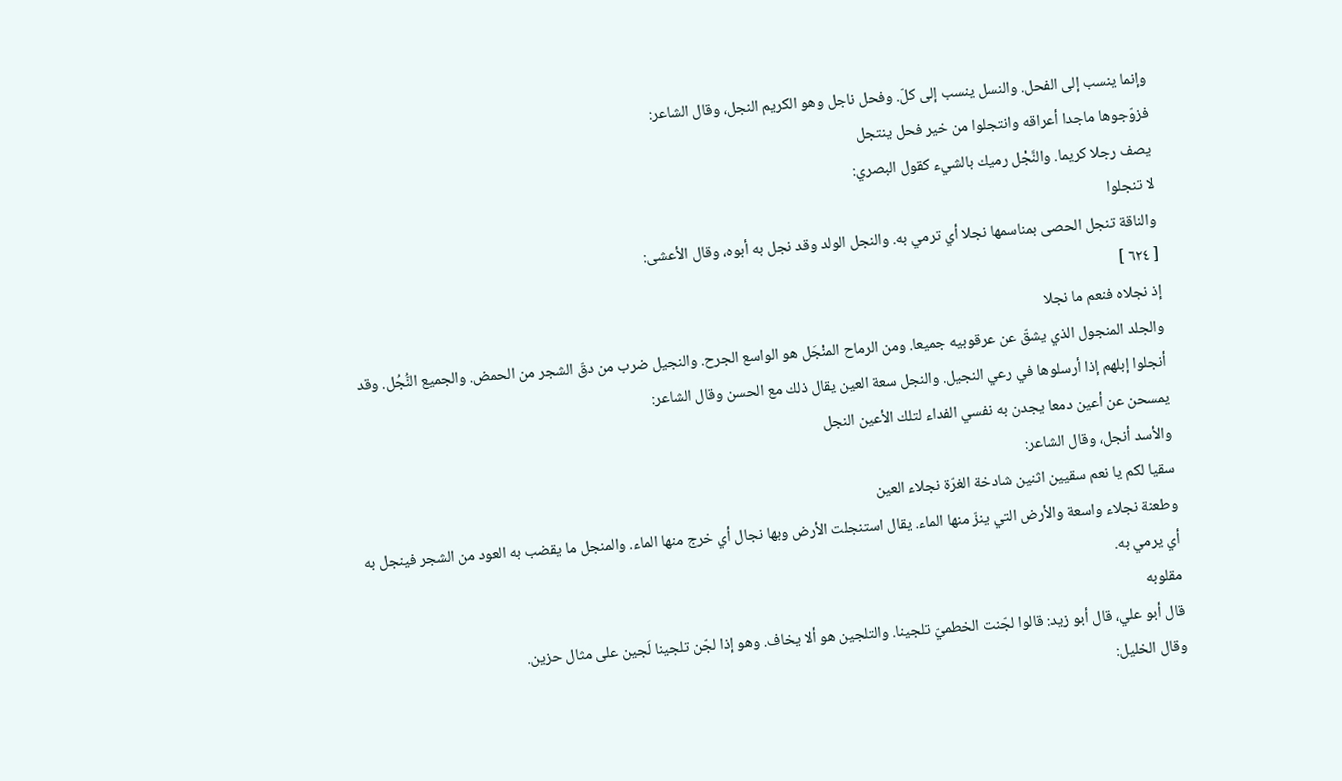وإنما ينسب إلى الفحل. والنسل ينسب إلى كلّ. وفحل ناجل وهو الكريم النجل، وقال الشاعر:
فزوّجوها ماجدا أعراقه وانتجلوا من خير فحل ينتجل
يصف رجلا كريما. والنَّجْل رميك بالشيء كقول البصري:
لا تنجلوا
والناقة تنجل الحصى بمناسمها نجلا أي ترمي به. والنجل الولد وقد نجل به أبوه، وقال الأعشى:
[ ٦٢٤ ]
إذ نجلاه فنعم ما نجلا
والجلد المنجول الذي يشقّ عن عرقوبيه جميعا. ومن الرماح المنْجَل هو الواسع الجرح. والنجيل ضرب من دقّ الشجر من الحمض. والجميع النُّجُل. وقد أنجلوا إبلهم إذا أرسلوها في رعي النجيل. والنجل سعة العين يقال ذلك مع الحسن وقال الشاعر:
يمسحن عن أعين دمعا يجدن به نفسي الفداء لتلك الأعين النجل
والأسد أنجل، وقال الشاعر:
سقيا لكم يا نعم سقيين اثنين شادخة الغرّة نجلاء العين
وطعنة نجلاء واسعة والأرض التي ينزّ منها الماء. يقال استنجلت الأرض وبها نجال أي خرج منها الماء. والمنجل ما يقضب به العود من الشجر فينجل به أي يرمي به.
مقلوبه
قال أبو علي، قال أبو زيد: قالوا لجّنت الخطميّ تلجينا. والتلجين هو ألا يخاف. وهو إذا لجّن تلجينا لَجين على مثال حزين.
وقال الخليل: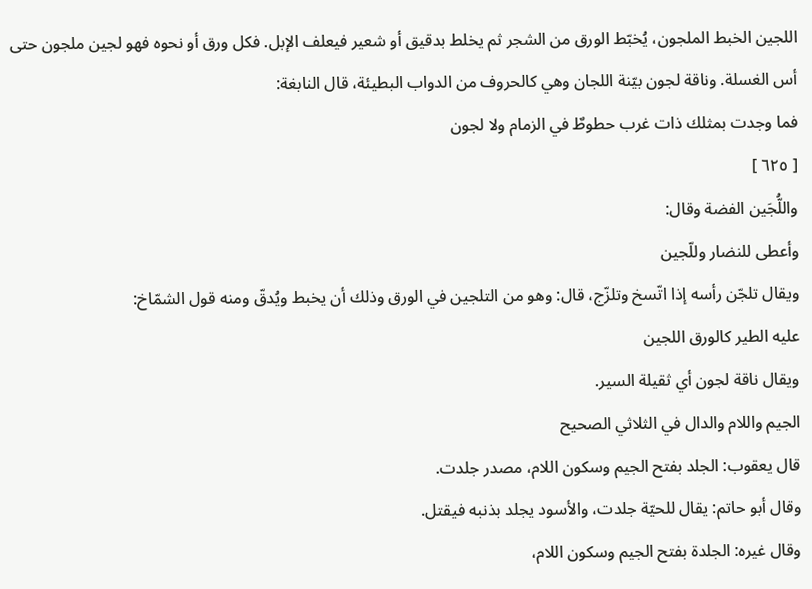اللجين الخبط الملجون، يُخبّط الورق من الشجر ثم يخلط بدقيق أو شعير فيعلف الإبل. فكل ورق أو نحوه فهو لجين ملجون حتى أس الغسلة. وناقة لجون بيّنة اللجان وهي كالحروف من الدواب البطيئة، قال النابغة:
فما وجدت بمثلك ذات غرب حطوطٌ في الزمام ولا لجون
[ ٦٢٥ ]
واللُّجَين الفضة وقال:
وأعطى للنضار وللّجين
ويقال تلجّن رأسه إذا اتّسخ وتلزّج، قال: وهو من التلجين في الورق وذلك أن يخبط ويُدقّ ومنه قول الشمّاخ:
عليه الطير كالورق اللجين
ويقال ناقة لجون أي ثقيلة السير.
الجيم واللام والدال في الثلاثي الصحيح
قال يعقوب: الجلد بفتح الجيم وسكون اللام، مصدر جلدت.
وقال أبو حاتم: يقال للحيّة جلدت، والأسود يجلد بذنبه فيقتل.
وقال غيره: الجلدة بفتح الجيم وسكون اللام،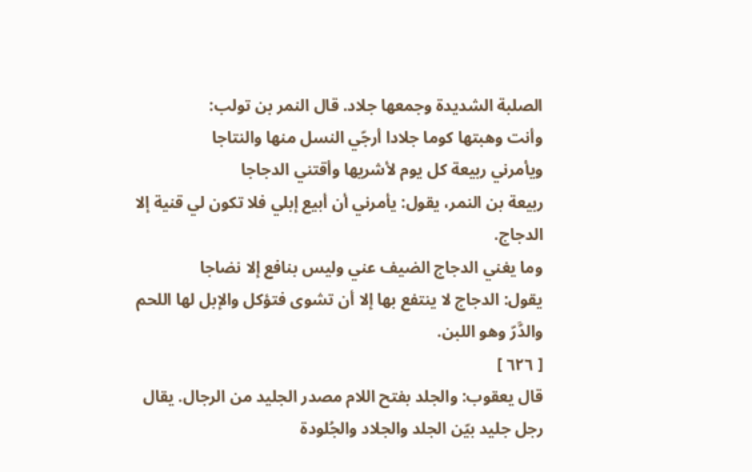الصلبة الشديدة وجمعها جلاد. قال النمر بن تولب:
وأنت وهبتها كوما جلادا أرجّي النسل منها والنتاجا
ويأمرني ربيعة كل يوم لأشريها وأقتني الدجاجا
ربيعة بن النمر، يقول: يأمرني أن أبيع إبلي فلا تكون لي قنية إلا الدجاج.
وما يغني الدجاج الضيف عني وليس بنافع إلا نضاجا
يقول: الدجاج لا ينتفع بها إلا أن تشوى فتؤكل والإبل لها اللحم والدَّرّ وهو اللبن.
[ ٦٢٦ ]
قال يعقوب: والجلد بفتح اللام مصدر الجليد من الرجال. يقال رجل جليد بيّن الجلد والجلاد والجُلودة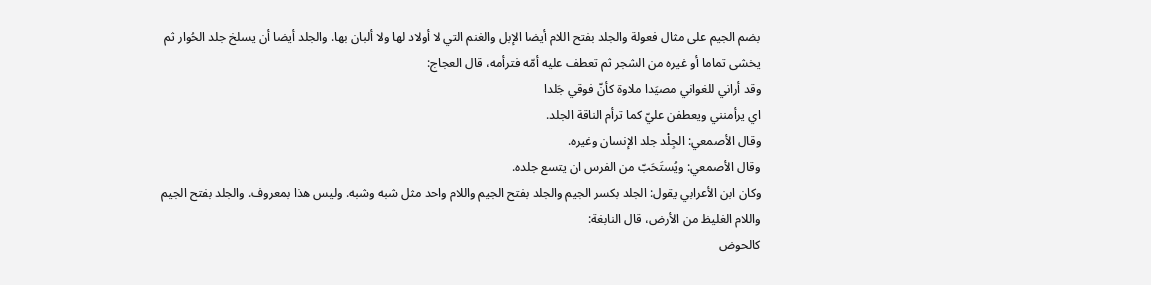بضم الجيم على مثال فعولة والجلد بفتح اللام أيضا الإبل والغنم التي لا أولاد لها ولا ألبان بها. والجلد أيضا أن يسلخ جلد الحُوار ثم يخشى تماما أو غيره من الشجر ثم تعطف عليه أمّه فترأمه، قال العجاج:
وقد أراني للغواني مصيَدا ملاوة كأنّ فوقي جَلدا
اي يرأمنني ويعطفن عليّ كما ترأم الناقة الجلد.
وقال الأصمعي: الجِلْد جلد الإنسان وغيره.
وقال الأصمعي: ويُستَحَبّ من الفرس ان يتسع جلده.
وكان ابن الأعرابي يقول: الجلد بكسر الجيم والجلد بفتح الجيم واللام واحد مثل شبه وشبه. وليس هذا بمعروف. والجلد بفتح الجيم واللام الغليظ من الأرض، قال النابغة:
كالحوض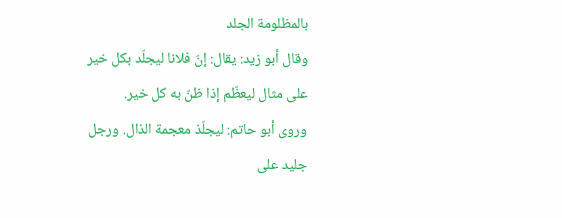بالمظلومة الجلد
وقال أبو زيد: يقال: إنّ فلانا ليجلّد بكل خير على مثال ليعظّم إذا ظنّ به كل خير.
وروى أبو حاتم: ليجلّذ معجمة الذال. ورجل جليد على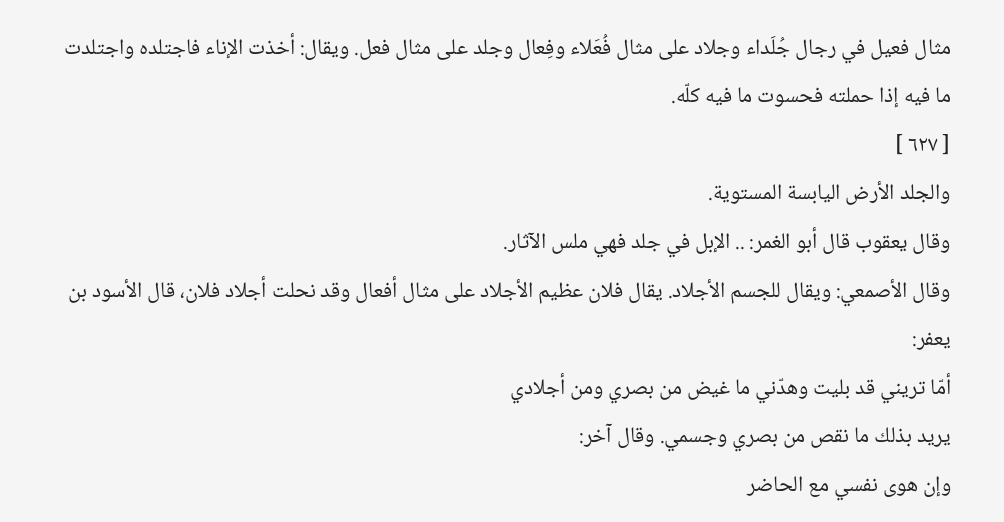مثال فعيل في رجال جُلَداء وجلاد على مثال فُعَلاء وفِعال وجلد على مثال فعل. ويقال: أخذت الإناء فاجتلده واجتلدت ما فيه إذا حملته فحسوت ما فيه كلّه.
[ ٦٢٧ ]
والجلد الأرض اليابسة المستوية.
وقال يعقوب قال أبو الغمر: .. الإبل في جلد فهي ملس الآثار.
وقال الأصمعي: ويقال للجسم الأجلاد. يقال فلان عظيم الأجلاد على مثال أفعال وقد نحلت أجلاد فلان، قال الأسود بن يعفر:
أمّا تريني قد بليت وهدّني ما غيض من بصري ومن أجلادي
يريد بذلك ما نقص من بصري وجسمي. وقال آخر:
وإن هوى نفسي مع الحاضر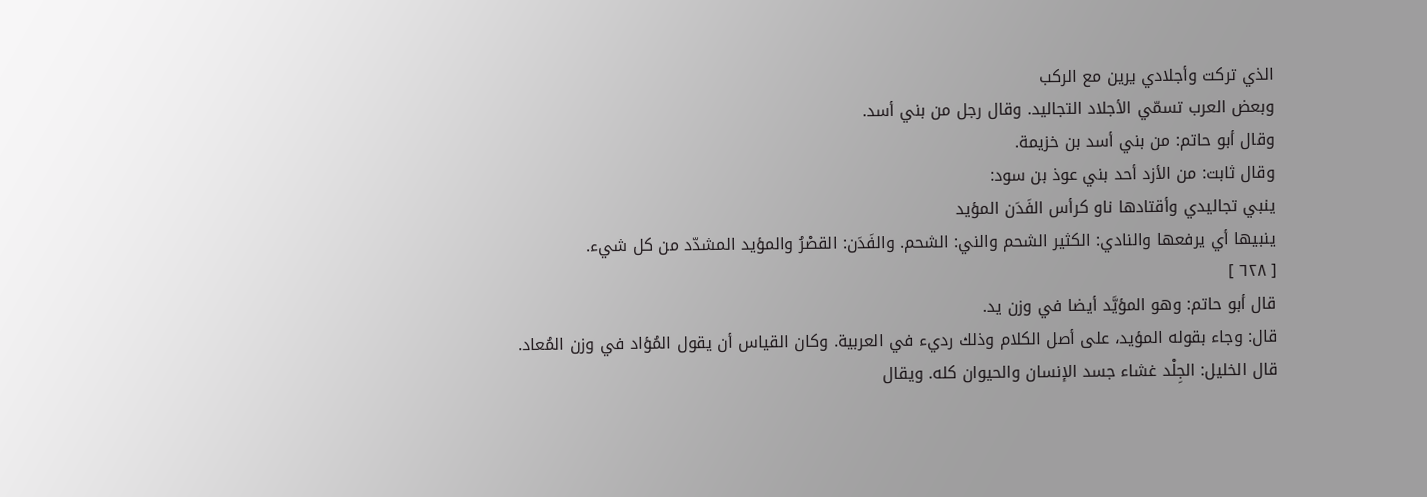الذي تركت وأجلادي يرين مع الركب
وبعض العرب تسمّي الأجلاد التجاليد. وقال رجل من بني أسد.
وقال أبو حاتم: من بني أسد بن خزيمة.
وقال ثابت: من الأزد أحد بني عوذ بن سود:
ينبي تجاليدي وأقتادها ناو كرأس الفَدَن المؤيد
ينبيها أي يرفعها والنادي: الكثير الشحم والني: الشحم. والفَدَن: القصْرُ والمؤيد المشدّد من كل شيء.
[ ٦٢٨ ]
قال أبو حاتم: وهو المؤيَّد أيضا في وزن يد.
قال: وجاء بقوله المؤيد، على أصل الكلام وذلك رديء في العربية. وكان القياس أن يقول المُؤاد في وزن المُعاد.
قال الخليل: الجِلْد غشاء جسد الإنسان والحيوان كله. ويقال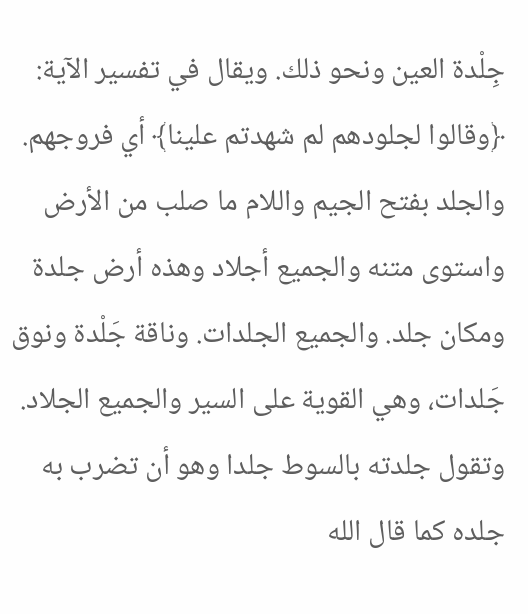جِلْدة العين ونحو ذلك. ويقال في تفسير الآية: ﴿وقالوا لجلودهم لم شهدتم علينا﴾ أي فروجهم. والجلد بفتح الجيم واللام ما صلب من الأرض واستوى متنه والجميع أجلاد وهذه أرض جلدة ومكان جلد. والجميع الجلدات. وناقة جَلْدة ونوق جَلدات، وهي القوية على السير والجميع الجلاد. وتقول جلدته بالسوط جلدا وهو أن تضرب به جلده كما قال الله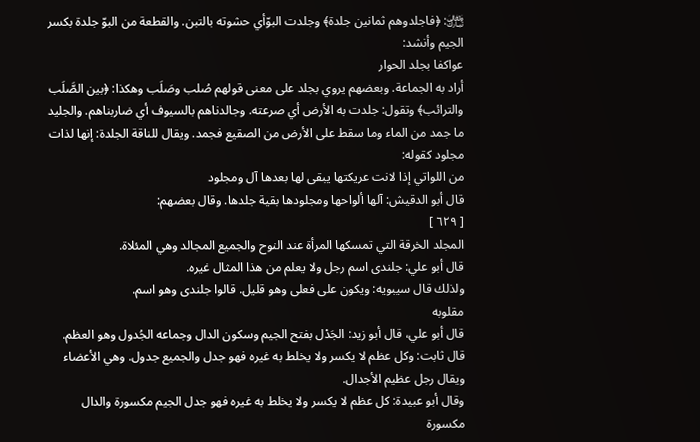﵎: ﴿فاجلدوهم ثمانين جلدة﴾ وجلدت البوّأي حشوته بالتبن. والقطعة من البوّ جلدة بكسر الجيم وأنشد:
عواكفا بجلد الحوار
أراد به الجماعة. وبعضهم يروي بجلد على معنى قولهم صُلب وصَلَب وهكذا: ﴿بين الصَّلَب والترائب﴾ وتقول: جلدت به الأرض أي صرعته. وجالدناهم بالسيوف أي ضاربناهم. والجليد ما جمد من الماء وما سقط على الأرض من الصقيع فجمد. ويقال للناقة الجلدة: إنها لذات مجلود كقوله:
من اللواتي إذا لانت عريكتها يبقى لها بعدها آل ومجلود
قال أبو الدقيش: آلها ألواحها ومجلودها بقية جلدها. وقال بعضهم:
[ ٦٢٩ ]
المجلد الخرقة التي تمسكها المرأة عند النوح والجميع المجالد وهي المئلاة.
قال أبو علي: جلندى اسم رجل ولا يعلم من هذا المثال غيره.
ولذلك قال سيبويه: ويكون على فعلى وهو قليل. قالوا جلندى وهو اسم.
مقلوبه
قال أبو علي، قال أبو زيد: الجَدْل بفتح الجيم وسكون الدال وجماعه الجُدول وهو العظم.
قال ثابت: وكل عظم لا يكسر ولا يخلط به غيره فهو جدل والجميع جدول. وهي الأعضاء ويقال رجل عظيم الأجدال.
وقال أبو عبيدة: كل عظم لا يكسر ولا يخلط به غيره فهو جدل الجيم مكسورة والدال مكسورة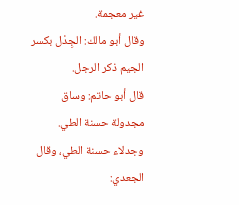غير معجمة.
وقال أبو مالك: الجِدْل بكسر الجيم ذكر الرجل.
قال أبو حاتم: وساق مجدولة حسنة الطي. وجدلاء حسنة الطي، وقال الجعدي: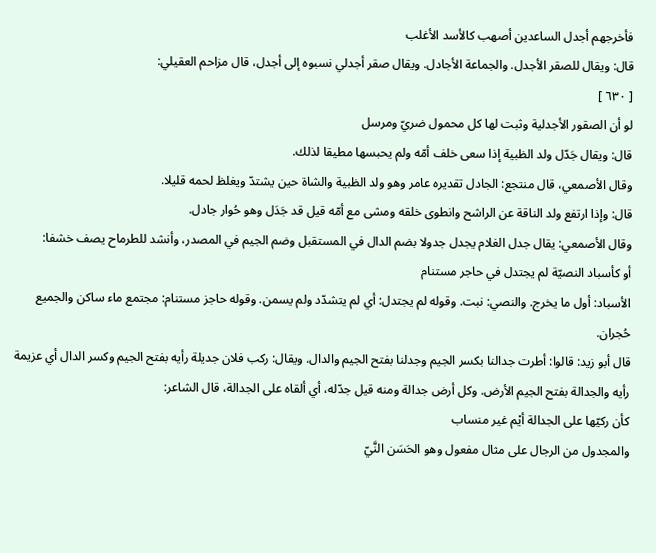فأخرجهم أجدل الساعدين أصهب كالأسد الأغلب
قال: ويقال للصقر الأجدل. والجماعة الأجادل. ويقال صقر أجدلي نسبوه إلى أجدل، قال مزاحم العقيلي:
[ ٦٣٠ ]
لو أن الصقور الأجدلية وثبت لها كل محمول ضريّ ومرسل
قال: ويقال جَدّل ولد الظبية إذا سعى خلف أمّه ولم يحبسها مطيقا لذلك.
وقال الأصمعي، قال منتجع: الجادل تقديره عامر وهو ولد الظبية والشاة حين يشتدّ ويغلظ لحمه قليلا.
قال: وإذا ارتفع ولد الناقة عن الراشح وانطوى خلقه ومشى مع أمّه قيل قد جَدَل وهو حُوار جادل.
وقال الأصمعي: يقال جدل الغلام يجدل جدولا بضم الدال في المستقبل وضم الجيم في المصدر، وأنشد للطرماح يصف خشفا:
أو كأسباد النصيّة لم يجتدل في حاجر مستنام
الأسباد: أول ما يخرج. والنصي: نبت. وقوله لم يجتدل: أي لم يتشدّد ولم يسمن. وقوله حاجز مستنام: مجتمع ماء ساكن والجميع حُجران.
قال أبو زيد: قالوا: أطرت جدالنا بكسر الجيم وجدلنا بفتح الجيم والدال. ويقال: ركب فلان جديلة رأيه بفتح الجيم وكسر الدال أي عزيمة رأيه والجدالة بفتح الجيم الأرض. وكل أرض جدالة ومنه قيل جدّله، أي ألقاه على الجدالة، قال الشاعر:
كأن ركيّها على الجدالة أيْم غير منساب
والمجدول من الرجال على مثال مفعول وهو الحَسَن النَّيّ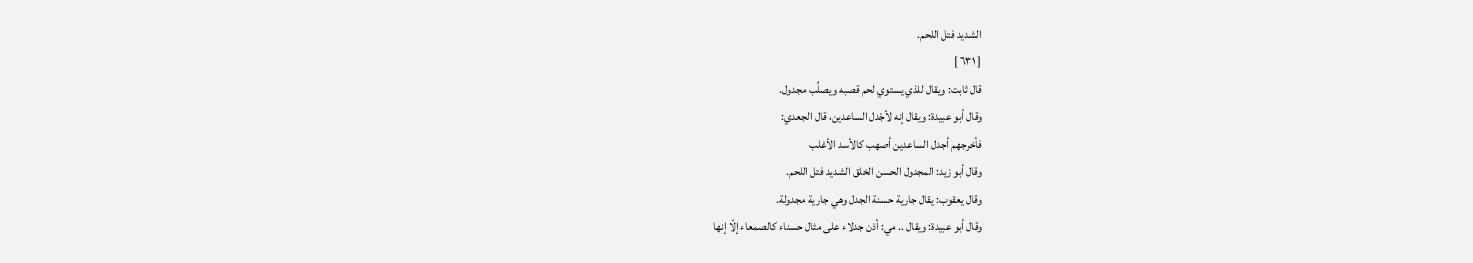الشديد فتل اللحم.
[ ٦٣١ ]
قال ثابت: ويقال للذي يستوي لحم قصبه ويصلُب مجدول.
وقال أبو عبيدة: ويقال إنه لأجْدل الساعدين، قال الجعدي:
فأخرجهم أجدل الساعدين أصهب كالأسد الأغلب
وقال أبو زيد: المجدول الحسن الخلق الشديد فتل اللحم.
وقال يعقوب: يقال جارية حسنة الجدل وهي جارية مجدولة.
وقال أبو عبيدة: ويقال .. مي: أذن جدلاء على مثال حسناء كالصمعاء إلّا إنها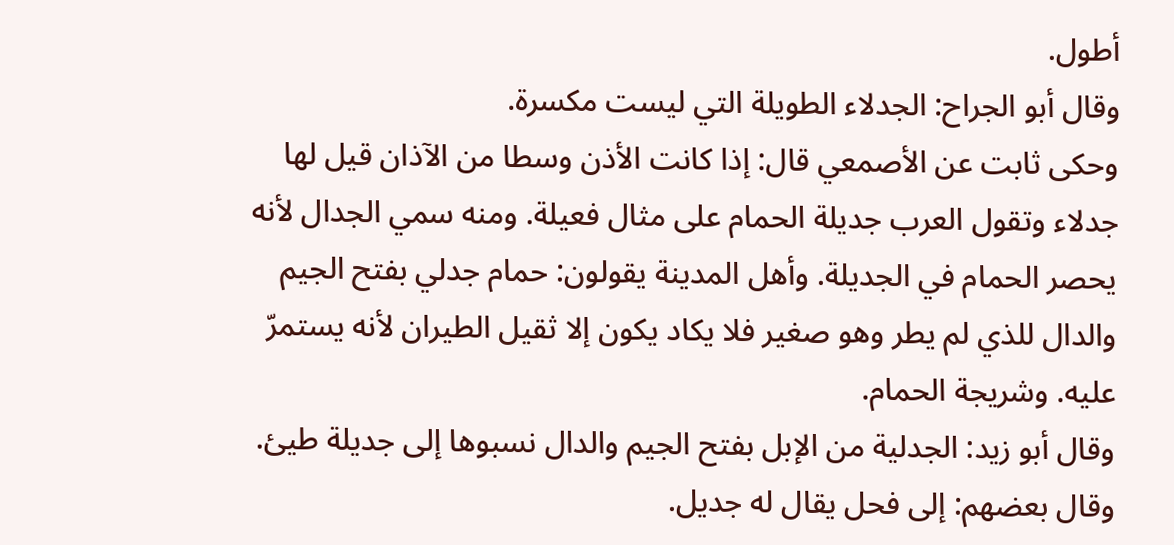أطول.
وقال أبو الجراح: الجدلاء الطويلة التي ليست مكسرة.
وحكى ثابت عن الأصمعي قال: إذا كانت الأذن وسطا من الآذان قيل لها جدلاء وتقول العرب جديلة الحمام على مثال فعيلة. ومنه سمي الجدال لأنه يحصر الحمام في الجديلة. وأهل المدينة يقولون: حمام جدلي بفتح الجيم والدال للذي لم يطر وهو صغير فلا يكاد يكون إلا ثقيل الطيران لأنه يستمرّ عليه. وشريجة الحمام.
وقال أبو زيد: الجدلية من الإبل بفتح الجيم والدال نسبوها إلى جديلة طيئ. وقال بعضهم: إلى فحل يقال له جديل.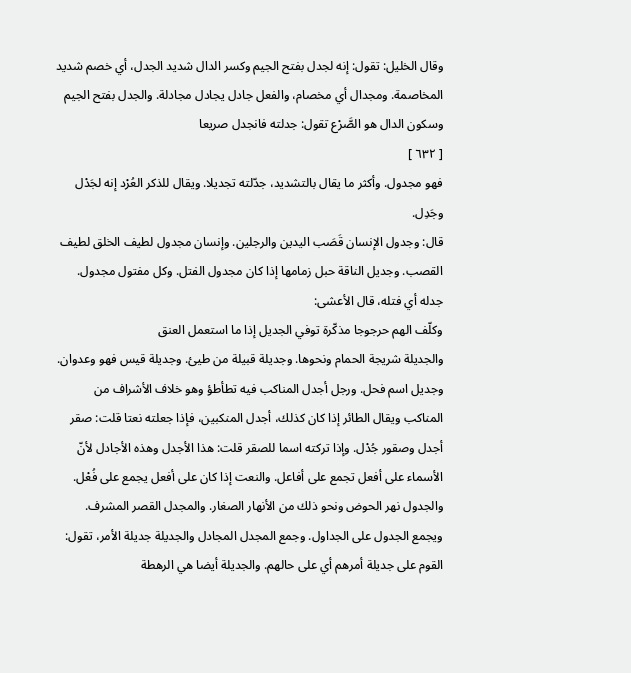وقال الخليل: تقول: إنه لجدل بفتح الجيم وكسر الدال شديد الجدل، أي خصم شديد المخاصمة. ومجدال أي مخصام، والفعل جادل يجادل مجادلة. والجدل بفتح الجيم وسكون الدال هو الصَّرْع تقول: جدلته فانجدل صريعا
[ ٦٣٢ ]
فهو مجدول. وأكثر ما يقال بالتشديد، جدّلته تجديلا. ويقال للذكر العُرْد إنه لجَدْل وجَدِل.
قال: وجدول الإنسان قَصَب اليدين والرجلين. وإنسان مجدول لطيف الخلق لطيف القصب. وجديل الناقة حبل زمامها إذا كان مجدول الفتل. وكل مفتول مجدول. جدله أي فتله، قال الأعشى:
وكلّف الهم حرجوجا مذكّرة توفي الجديل إذا ما استعمل العنق
والجديلة شريجة الحمام ونحوها. وجديلة قبيلة من طيئ. وجديلة قيس فهو وعدوان. وجديل اسم فحل. ورجل أجدل المناكب فيه تطأطؤ وهو خلاف الأشراف من المناكب ويقال الطائر إذا كان كذلك، أجدل المنكبين، فإذا جعلته نعتا قلت: صقر أجدل وصقور جُدْل. وإذا تركته اسما للصقر قلت: هذا الأجدل وهذه الأجادل لأنّ الأسماء على أفعل تجمع على أفاعل. والنعت إذا كان على أفعل يجمع على فُعْل. والجدول نهر الحوض ونحو ذلك من الأنهار الصغار. والمجدل القصر المشرف. ويجمع الجدول على الجداول. وجمع المجدل المجادل والجديلة جديلة الأمر، تقول: القوم على جديلة أمرهم أي على حالهم. والجديلة أيضا هي الرهطة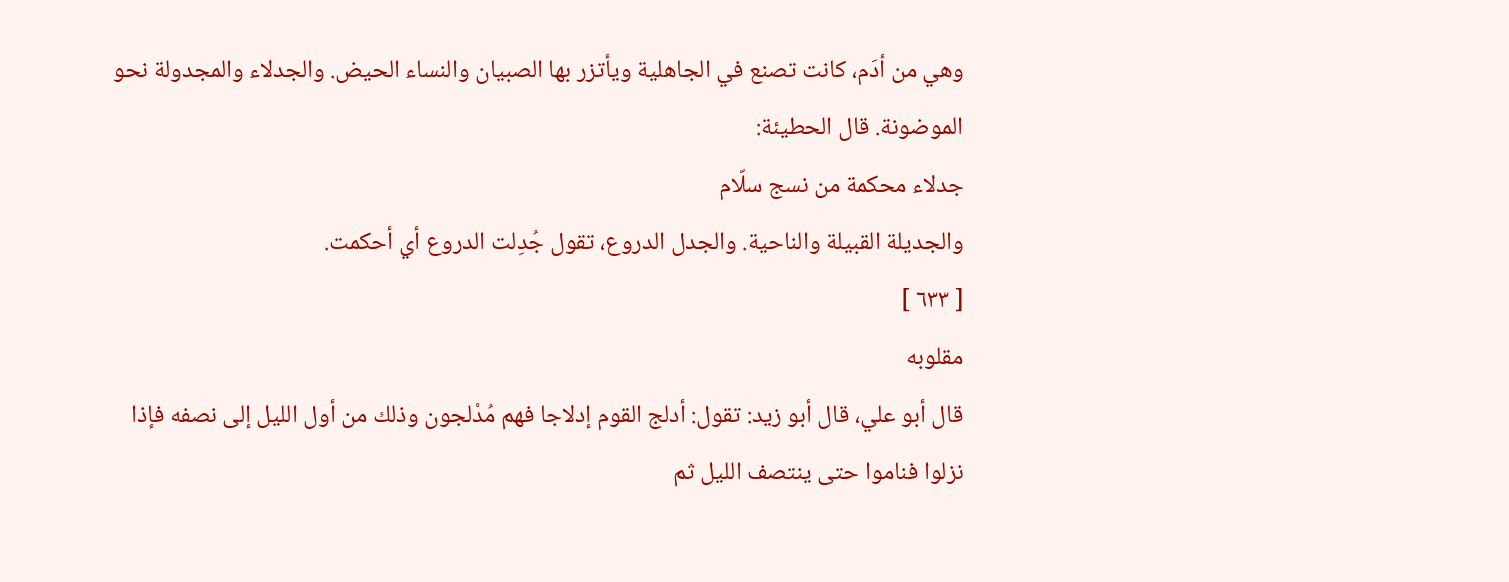وهي من أدَم، كانت تصنع في الجاهلية ويأتزر بها الصبيان والنساء الحيض. والجدلاء والمجدولة نحو الموضونة. قال الحطيئة:
جدلاء محكمة من نسج سلّام
والجديلة القبيلة والناحية. والجدل الدروع، تقول جُدِلت الدروع أي أحكمت.
[ ٦٣٣ ]
مقلوبه
قال أبو علي، قال أبو زيد: تقول: أدلج القوم إدلاجا فهم مُدْلجون وذلك من أول الليل إلى نصفه فإذا نزلوا فناموا حتى ينتصف الليل ثم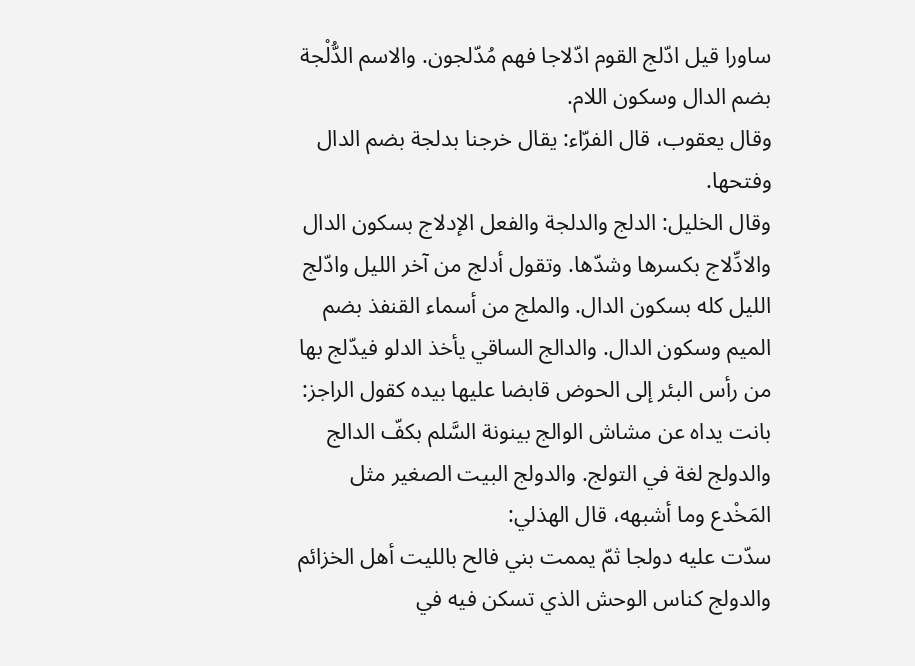ساورا قيل ادّلج القوم ادّلاجا فهم مُدّلجون. والاسم الدُّلْجة بضم الدال وسكون اللام.
وقال يعقوب، قال الفرّاء: يقال خرجنا بدلجة بضم الدال وفتحها.
وقال الخليل: الدلج والدلجة والفعل الإدلاج بسكون الدال والادِّلاج بكسرها وشدّها. وتقول أدلج من آخر الليل وادّلج الليل كله بسكون الدال. والملج من أسماء القنفذ بضم الميم وسكون الدال. والدالج الساقي يأخذ الدلو فيدّلج بها من رأس البئر إلى الحوض قابضا عليها بيده كقول الراجز:
بانت يداه عن مشاش الوالج بينونة السَّلم بكفّ الدالج
والدولج لغة في التولج. والدولج البيت الصغير مثل المَخْدع وما أشبهه، قال الهذلي:
سدّت عليه دولجا ثمّ يممت بني فالح بالليت أهل الخزائم
والدولج كناس الوحش الذي تسكن فيه في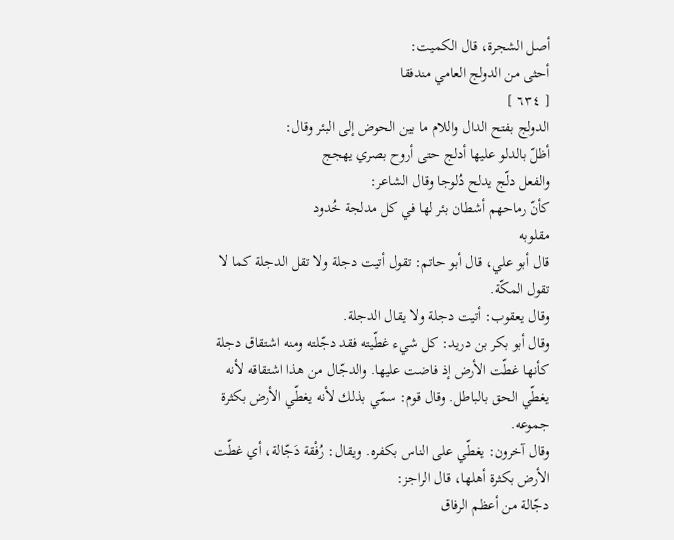أصل الشجرة، قال الكميت:
أحثى من الدولج العامي مندفقا
[ ٦٣٤ ]
الدولج بفتح الدال واللام ما بين الحوض إلى البئر وقال:
أظلّ بالدلو عليها أدلج حتى أروح بصري يهجج
والفعل دلّج يدلح دُلوجا وقال الشاعر:
كأنّ رماحهم أشطان بئر لها في كل مدلجة خُدود
مقلوبه
قال أبو علي، قال أبو حاتم: تقول أتيت دجلة ولا تقل الدجلة كما لا تقول المكّة.
وقال يعقوب: أتيت دجلة ولا يقال الدجلة.
وقال أبو بكر بن دريد: كل شيء غطّيته فقد دجّلته ومنه اشتقاق دجلة كأنها غطّت الأرض إذ فاضت عليها. والدجّال من هذا اشتقاقه لأنه يغطّي الحق بالباطل. وقال قوم: سمّي بذلك لأنه يغطّي الأرض بكثرة جموعه.
وقال آخرون: يغطّي على الناس بكفره. ويقال: رُفْقة دَجّالة، أي غطّت الأرض بكثرة أهلها، قال الراجز:
دجّالة من أعظم الرفاق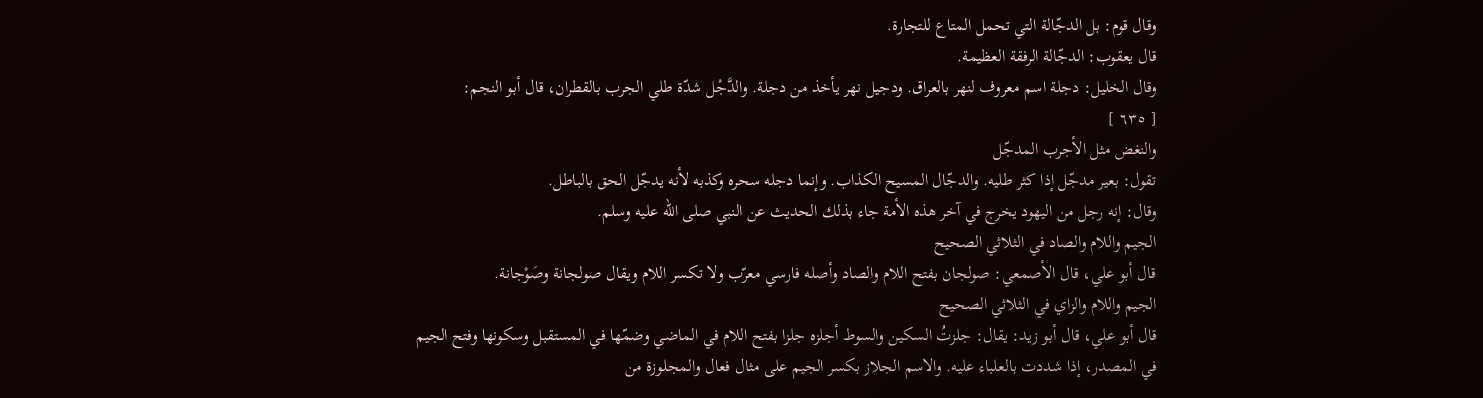وقال قوم: بل الدجّالة التي تحمل المتاع للتجارة.
قال يعقوب: الدجّالة الرفقة العظيمة.
وقال الخليل: دجلة اسم معروف لنهر بالعراق. ودجيل نهر يأخذ من دجلة. والدَّجْل شدّة طلي الجرب بالقطران، قال أبو النجم:
[ ٦٣٥ ]
والنغض مثل الأجرب المدجّل
تقول: بعير مدجّل إذا كثر طليه. والدجّال المسيح الكذاب. وإنما دجله سحره وكذبه لأنه يدجّل الحق بالباطل.
وقال: إنه رجل من اليهود يخرج في آخر هذه الأمة جاء بذلك الحديث عن النبي صلى الله عليه وسلم.
الجيم واللام والصاد في الثلاثي الصحيح
قال أبو علي، قال الأصمعي: صولجان بفتح اللام والصاد وأصله فارسي معرّب ولا تكسر اللام ويقال صولجانة وصَوْجانة.
الجيم واللام والزاي في الثلاثي الصحيح
قال أبو علي، قال أبو زيد: يقال: جلزتُ السكين والسوط أجلزه جلزا بفتح اللام في الماضي وضمّها في المستقبل وسكونها وفتح الجيم في المصدر، إذا شددت بالعلباء عليه. والاسم الجلاز بكسر الجيم على مثال فعال والمجلوزة من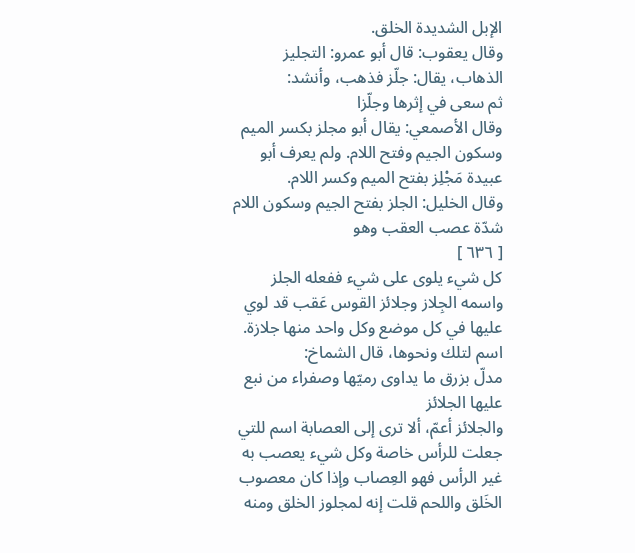الإبل الشديدة الخلق.
وقال يعقوب: قال أبو عمرو: التجليز الذهاب، يقال: جلّز فذهب، وأنشد:
ثم سعى في إثرها وجلّزا
وقال الأصمعي: يقال أبو مجلز بكسر الميم وسكون الجيم وفتح اللام. ولم يعرف أبو عبيدة مَجْلِز بفتح الميم وكسر اللام.
وقال الخليل: الجلز بفتح الجيم وسكون اللام شدّة عصب العقب وهو
[ ٦٣٦ ]
كل شيء يلوى على شيء ففعله الجلز واسمه الجِلاز وجلائز القوس عَقب قد لوي عليها في كل موضع وكل واحد منها جلازة. اسم لتلك ونحوها، قال الشماخ:
مدلّ بزرق ما يداوى رميّها وصفراء من نبع عليها الجلائز
والجلائز أعمّ، ألا ترى إلى العصابة اسم للتي جعلت للرأس خاصة وكل شيء يعصب به غير الرأس فهو العِصاب وإذا كان معصوب الخَلق واللحم قلت إنه لمجلوز الخلق ومنه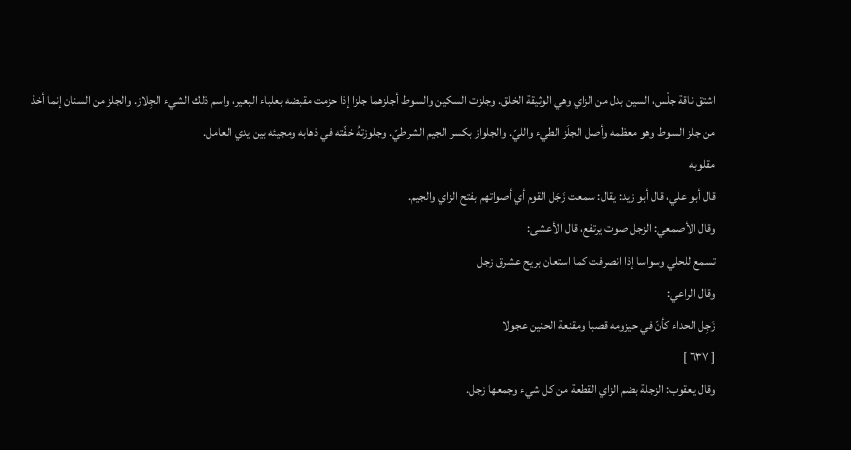اشتق ناقة جلْس، السين بدل من الزاي وهي الوثيقة الخلق. وجلزت السكين والسوط أجلزهما جلزا إذا حزمت مقبضه بعلباء البعير، واسم ذلك الشيء الجِلاز. والجلز من السنان إنما أخذ من جلز السوط وهو معظمه وأصل الجلَز الطيء والليّ. والجلواز بكسر الجيم الشرطيّ. وجلوزتهُ خفّته في ذهابه ومجيئه بين يدي العامل.
مقلوبه
قال أبو علي، قال أبو زيد: يقال: سمعت زَجَل القوم أي أصواتهم بفتح الزاي والجيم.
وقال الأصمعي: الزجل صوت يرتفع، قال الأعشى:
تسمع للحلي وسواسا إذا انصرفت كما استعان بريح عشرق زجل
وقال الراعي:
زَجِل الحداء كأنّ في حيزومه قصبا ومقنعة الحنين عجولا
[ ٦٣٧ ]
وقال يعقوب: الزجلة بضم الزاي القطعة من كل شيء وجمعها زجل.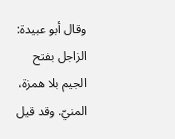وقال أبو عبيدة: الزاجل بفتح الجيم بلا همزة، المنيّ. وقد قيل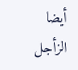أيضا الزأجل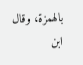بالهمزة، وقال ابن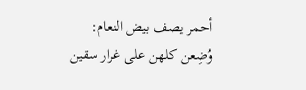أحمر يصف بيض النعام:
وُضِعن كلهن على غرار سقين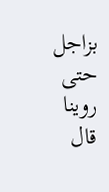بزاجل حتى روينا
قال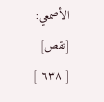الأصمعي:
[نقص]
[ ٦٣٨ ]